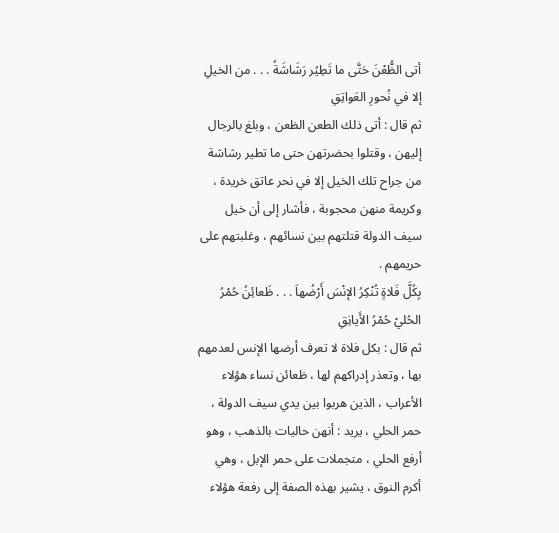أتى الظُّعْنَ حَتَّى ما تَطِيُر رَشَاشَةُ . . . من الخيلِ إلا في نُحورِ العَواتِقِ
ثم قال : أتى ذلك الطعن الظعن ، وبلغ بالرجال إليهن ، وقتلوا بحضرتهن حتى ما تطير رشاشة من جراح تلك الخيل إلا في نحر عاتق خريدة ، وكريمة منهن محجوبة ، فأشار إلى أن خيل سيف الدولة قتلتهم بين نسائهم ، وغلبتهم على حريمهم .
بِكُلَّ فَلاةٍ تُنْكِرُ الإنْسَ أَرْضُهاَ . . . ظَعائِنُ حُمْرُ الحُليْ حُمْرُ الأَيانِقِ
ثم قال : بكل فلاة لا تعرف أرضها الإنس لعدمهم بها ، وتعذر إدراكهم لها ، ظعائن نساء هؤلاء الأعراب ، الذين هربوا بين يدي سيف الدولة ، حمر الحلي ، يريد : أنهن حاليات بالذهب ، وهو أرفع الحلي ، متجملات على حمر الإبل ، وهي أكرم النوق ، يشير بهذه الصفة إلى رفعة هؤلاء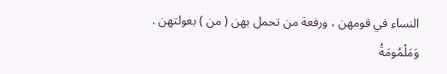النساء في قومهن ، ورفعة من تحمل بهن ( من ) بعولتهن .
وَمَلْمُومَةُ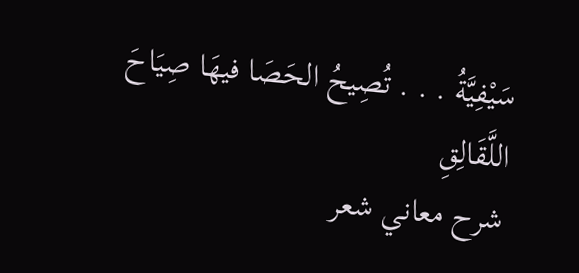سَيْفِيَّةُ . . . تُصِيحُ الحَصَا فيهَا صِيَاحَ اللَّقَالِقِ
شرح معاني شعر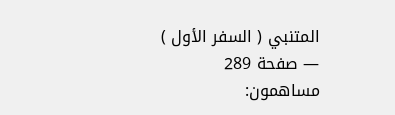المتنبي ( السفر الأول ) — صفحة 289
مساهمون: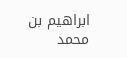ابراهيم بن محمد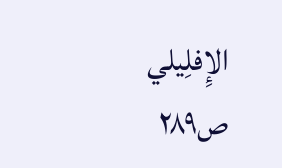الإِفلِيلي
ص٢٨٩